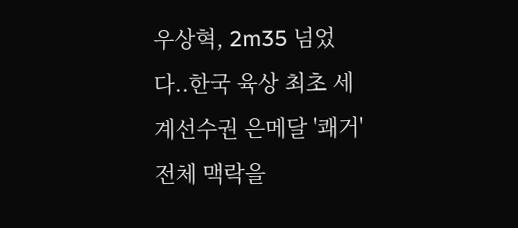우상혁, 2m35 넘었다..한국 육상 최초 세계선수권 은메달 '쾌거'
전체 맥락을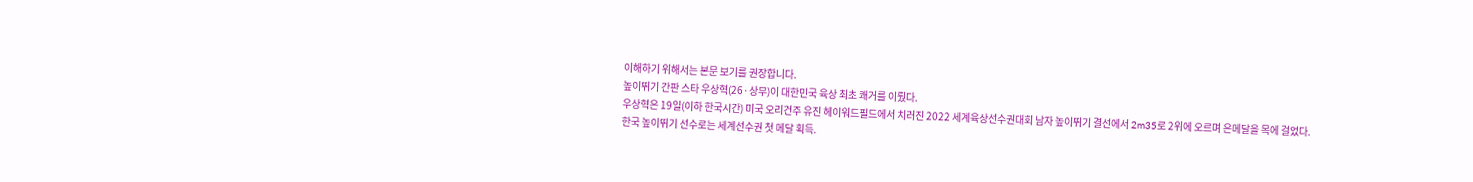이해하기 위해서는 본문 보기를 권장합니다.
높이뛰기 간판 스타 우상혁(26·상무)이 대한민국 육상 최초 쾌거를 이뤘다.
우상혁은 19일(이하 한국시간) 미국 오리건주 유진 헤이워드필드에서 치러진 2022 세계육상선수권대회 남자 높이뛰기 결선에서 2m35로 2위에 오르며 은메달을 목에 걸었다.
한국 높이뛰기 선수로는 세계선수권 첫 메달 획득.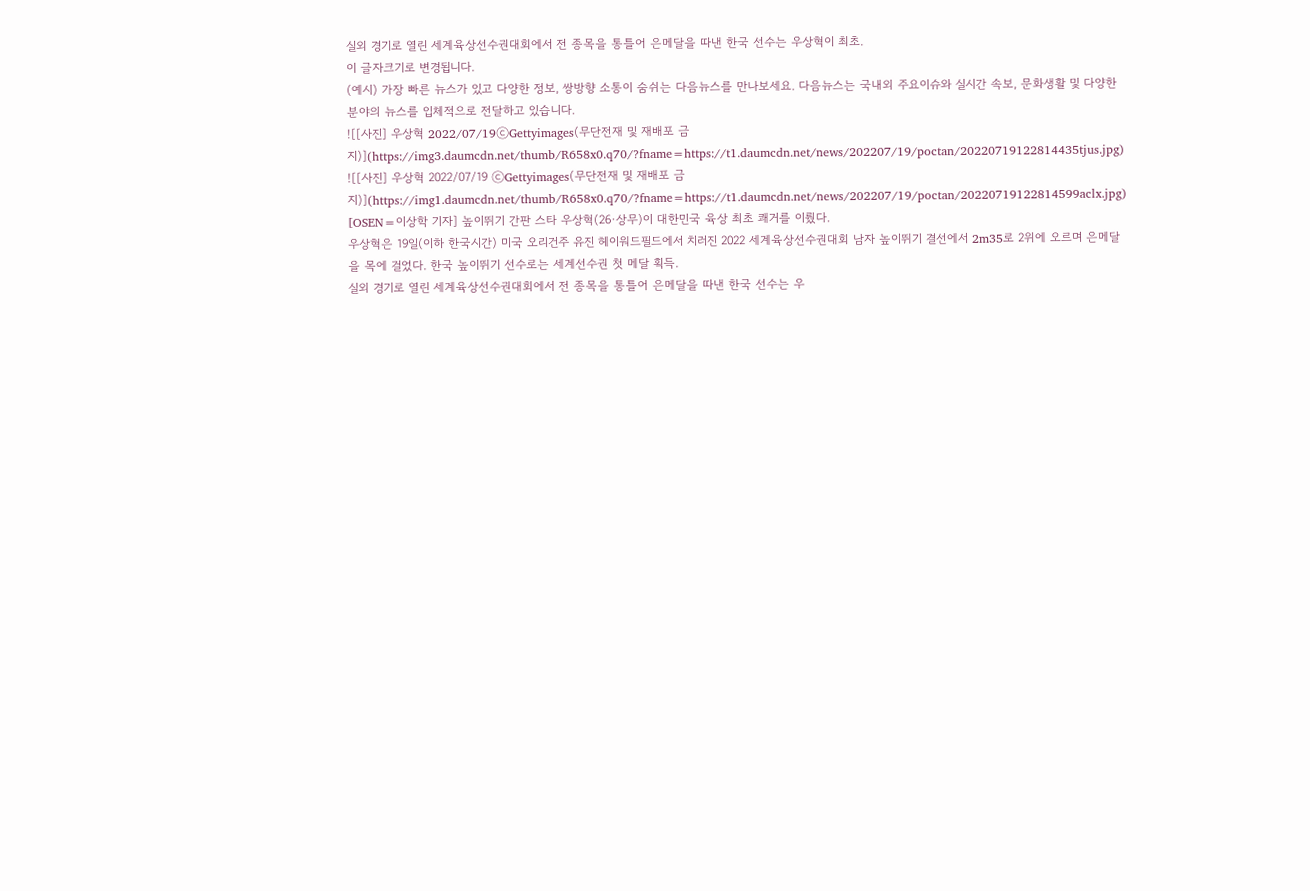실외 경기로 열린 세계육상선수권대회에서 전 종목을 통틀어 은메달을 따낸 한국 선수는 우상혁이 최초.
이 글자크기로 변경됩니다.
(예시) 가장 빠른 뉴스가 있고 다양한 정보, 쌍방향 소통이 숨쉬는 다음뉴스를 만나보세요. 다음뉴스는 국내외 주요이슈와 실시간 속보, 문화생활 및 다양한 분야의 뉴스를 입체적으로 전달하고 있습니다.
![[사진] 우상혁 2022/07/19ⓒGettyimages(무단전재 및 재배포 금지)](https://img3.daumcdn.net/thumb/R658x0.q70/?fname=https://t1.daumcdn.net/news/202207/19/poctan/20220719122814435tjus.jpg)
![[사진] 우상혁 2022/07/19 ⓒGettyimages(무단전재 및 재배포 금지)](https://img1.daumcdn.net/thumb/R658x0.q70/?fname=https://t1.daumcdn.net/news/202207/19/poctan/20220719122814599aclx.jpg)
[OSEN=이상학 기자] 높이뛰기 간판 스타 우상혁(26·상무)이 대한민국 육상 최초 쾌거를 이뤘다.
우상혁은 19일(이하 한국시간) 미국 오리건주 유진 헤이워드필드에서 치러진 2022 세계육상선수권대회 남자 높이뛰기 결선에서 2m35로 2위에 오르며 은메달을 목에 걸었다. 한국 높이뛰기 선수로는 세계선수권 첫 메달 획득.
실외 경기로 열린 세계육상선수권대회에서 전 종목을 통틀어 은메달을 따낸 한국 선수는 우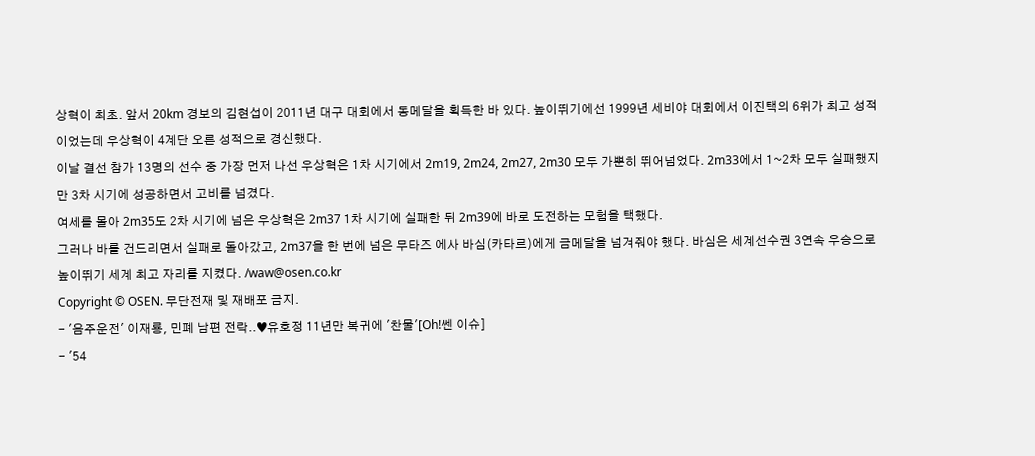상혁이 최초. 앞서 20km 경보의 김현섭이 2011년 대구 대회에서 동메달을 획득한 바 있다. 높이뛰기에선 1999년 세비야 대회에서 이진택의 6위가 최고 성적이었는데 우상혁이 4계단 오른 성적으로 경신했다.
이날 결선 참가 13명의 선수 중 가장 먼저 나선 우상혁은 1차 시기에서 2m19, 2m24, 2m27, 2m30 모두 가뿐히 뛰어넘었다. 2m33에서 1~2차 모두 실패했지만 3차 시기에 성공하면서 고비를 넘겼다.
여세를 몰아 2m35도 2차 시기에 넘은 우상혁은 2m37 1차 시기에 실패한 뒤 2m39에 바로 도전하는 모험을 택했다.
그러나 바를 건드리면서 실패로 돌아갔고, 2m37을 한 번에 넘은 무타즈 에사 바심(카타르)에게 금메달을 넘겨줘야 했다. 바심은 세계선수권 3연속 우승으로 높이뛰기 세계 최고 자리를 지켰다. /waw@osen.co.kr
Copyright © OSEN. 무단전재 및 재배포 금지.
- '음주운전' 이재룡, 민폐 남편 전락..♥유호정 11년만 복귀에 '찬물'[Oh!쎈 이슈]
- '54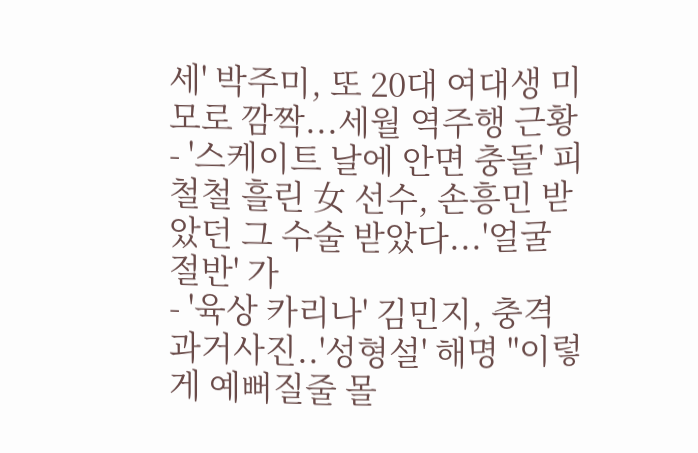세' 박주미, 또 20대 여대생 미모로 깜짝...세월 역주행 근황
- '스케이트 날에 안면 충돌' 피 철철 흘린 女 선수, 손흥민 받았던 그 수술 받았다...'얼굴 절반' 가
- '육상 카리나' 김민지, 충격 과거사진..'성형설' 해명 "이렇게 예뻐질줄 몰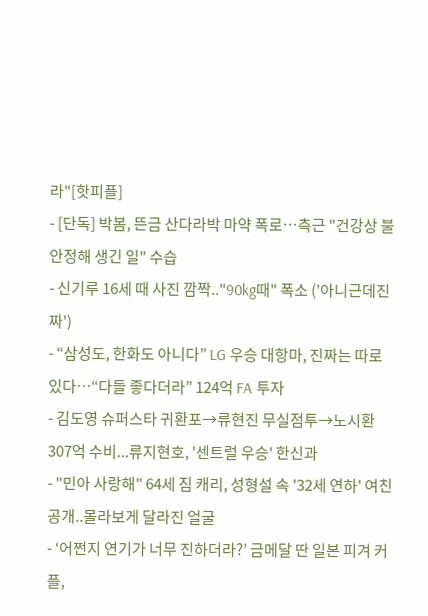라"[핫피플]
- [단독] 박봄, 뜬금 산다라박 마약 폭로…측근 "건강상 불안정해 생긴 일" 수습
- 신기루 16세 때 사진 깜짝.."90kg때" 폭소 ('아니근데진짜')
- “삼성도, 한화도 아니다” LG 우승 대항마, 진짜는 따로 있다…“다들 좋다더라” 124억 FA 투자
- 김도영 슈퍼스타 귀환포→류현진 무실점투→노시환 307억 수비...류지현호, '센트럴 우승' 한신과
- "민아 사랑해" 64세 짐 캐리, 성형설 속 '32세 연하' 여친 공개..몰라보게 달라진 얼굴
- ‘어쩐지 연기가 너무 진하더라?’ 금메달 딴 일본 피겨 커플,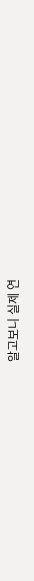알고보니 실제 연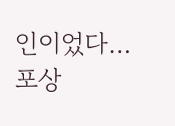인이었다…포상